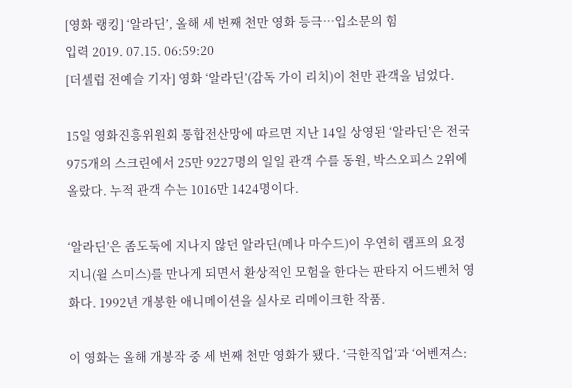[영화 랭킹] ‘알라딘’, 올해 세 번째 천만 영화 등극…입소문의 힘
입력 2019. 07.15. 06:59:20
[더셀럽 전예슬 기자] 영화 ‘알라딘’(감독 가이 리치)이 천만 관객을 넘었다.

15일 영화진흥위원회 통합전산망에 따르면 지난 14일 상영된 ‘알라딘’은 전국 975개의 스크린에서 25만 9227명의 일일 관객 수를 동원, 박스오피스 2위에 올랐다. 누적 관객 수는 1016만 1424명이다.

‘알라딘’은 좀도둑에 지나지 않던 알라딘(메나 마수드)이 우연히 램프의 요정 지니(윌 스미스)를 만나게 되면서 환상적인 모험을 한다는 판타지 어드벤처 영화다. 1992년 개봉한 애니메이션을 실사로 리메이크한 작품.

이 영화는 올해 개봉작 중 세 번째 천만 영화가 됐다. ‘극한직업’과 ‘어벤져스: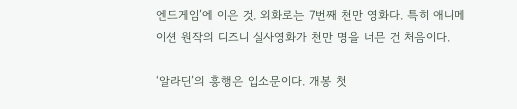엔드게임’에 이은 것. 외화로는 7번째 천만 영화다. 특히 애니메이션 원작의 디즈니 실사영화가 천만 명을 너믄 건 처음이다.

‘알라딘’의 흥행은 입소문이다. 개봉 첫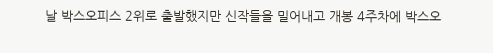날 박스오피스 2위로 출발했지만 신작들을 밀어내고 개봉 4주차에 박스오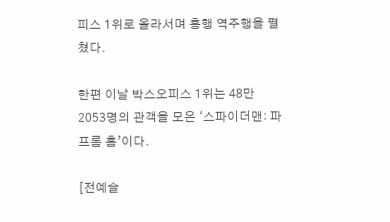피스 1위로 올라서며 흥행 역주행을 펼쳤다.

한편 이날 박스오피스 1위는 48만 2053명의 관객을 모은 ‘스파이더맨: 파 프롬 홈’이다.

[전예슬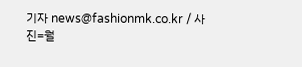기자 news@fashionmk.co.kr / 사진=월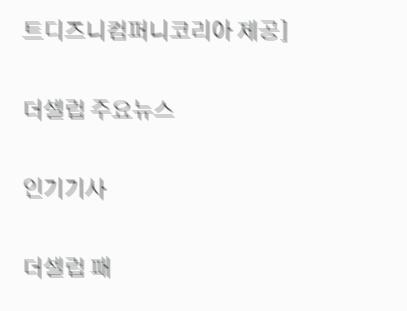트디즈니컴퍼니코리아 제공]

더셀럽 주요뉴스

인기기사

더셀럽 패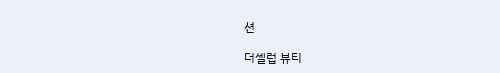션

더셀럽 뷰티